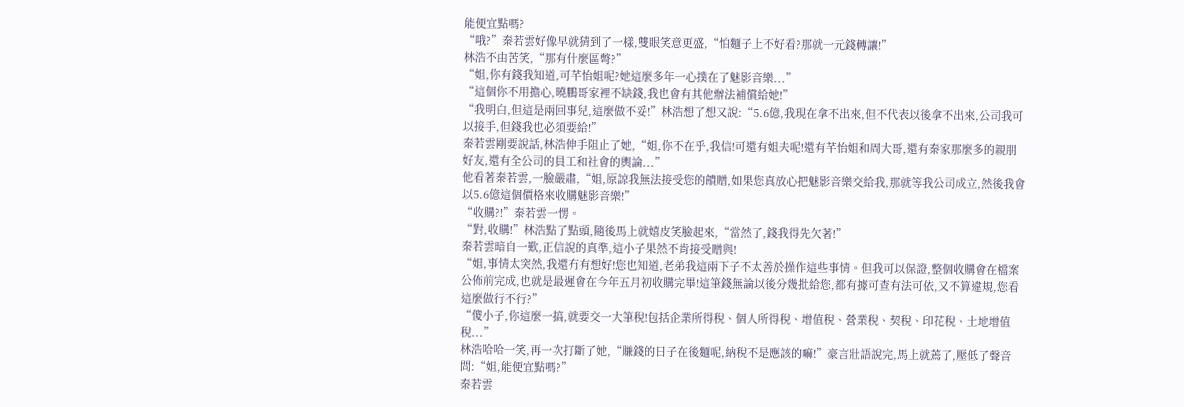能便宜點嗎?
“哦?”秦若雲好像早就猜到了一樣,雙眼笑意更盛,“怕麵子上不好看?那就一元錢轉讓!”
林浩不由苦笑,“那有什麼區彆?”
“姐,你有錢我知道,可芊怡姐呢?她這麼多年一心撲在了魅影音樂...”
“這個你不用擔心,曉鵬哥家裡不缺錢,我也會有其他辦法補償給她!”
“我明白,但這是兩回事兒,這麼做不妥!”林浩想了想又說:“5.6億,我現在拿不出來,但不代表以後拿不出來,公司我可以接手,但錢我也必須要給!”
秦若雲剛要說話,林浩伸手阻止了她,“姐,你不在乎,我信!可還有姐夫呢!還有芊怡姐和周大哥,還有秦家那麼多的親朋好友,還有全公司的員工和社會的輿論...”
他看著秦若雲,一臉嚴肅,“姐,原諒我無法接受您的饋贈,如果您真放心把魅影音樂交給我,那就等我公司成立,然後我會以5.6億這個價格來收購魅影音樂!”
“收購?!”秦若雲一愣。
“對,收購!”林浩點了點頭,隨後馬上就嬉皮笑臉起來,“當然了,錢我得先欠著!”
秦若雲暗自一歎,正信說的真準,這小子果然不肯接受贈與!
“姐,事情太突然,我還冇有想好!您也知道,老弟我這兩下子不太善於操作這些事情。但我可以保證,整個收購會在檔案公佈前完成,也就是最遲會在今年五月初收購完畢!這筆錢無論以後分幾批給您,都有據可查有法可依,又不算違規,您看這麼做行不行?”
“傻小子,你這麼一搞,就要交一大筆稅!包括企業所得稅、個人所得稅、增值稅、營業稅、契稅、印花稅、土地增值稅...”
林浩哈哈一笑,再一次打斷了她,“賺錢的日子在後麵呢,納稅不是應該的嘛!”豪言壯語說完,馬上就蔫了,壓低了聲音問:“姐,能便宜點嗎?”
秦若雲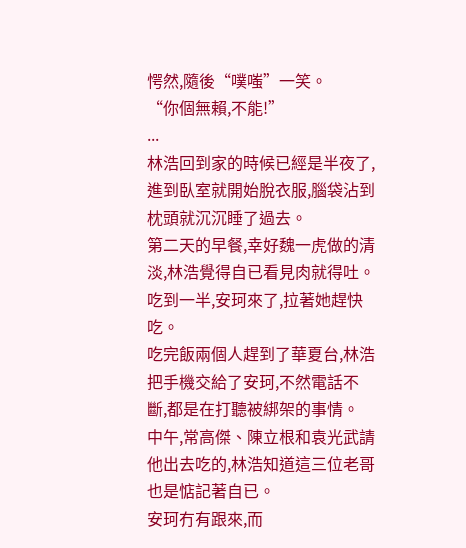愕然,隨後“噗嗤”一笑。
“你個無賴,不能!”
...
林浩回到家的時候已經是半夜了,進到臥室就開始脫衣服,腦袋沾到枕頭就沉沉睡了過去。
第二天的早餐,幸好魏一虎做的清淡,林浩覺得自已看見肉就得吐。吃到一半,安珂來了,拉著她趕快吃。
吃完飯兩個人趕到了華夏台,林浩把手機交給了安珂,不然電話不斷,都是在打聽被綁架的事情。
中午,常高傑、陳立根和袁光武請他出去吃的,林浩知道這三位老哥也是惦記著自已。
安珂冇有跟來,而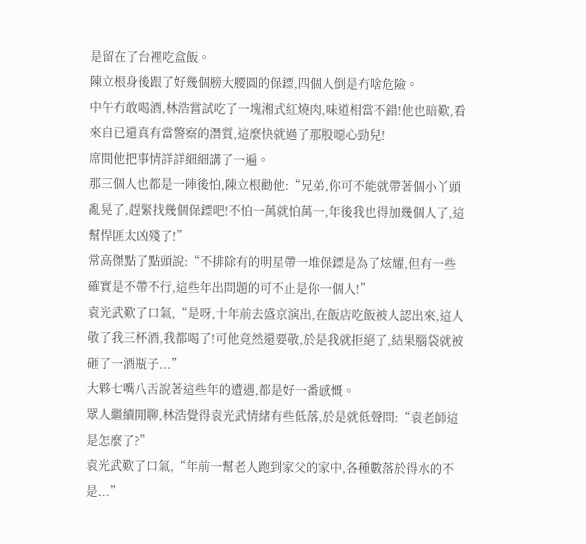是留在了台裡吃盒飯。
陳立根身後跟了好幾個膀大腰圓的保鏢,四個人倒是冇啥危險。
中午冇敢喝酒,林浩嘗試吃了一塊湘式紅燒肉,味道相當不錯!他也暗歎,看來自已還真有當警察的潛質,這麼快就過了那股噁心勁兒!
席間他把事情詳詳細細講了一遍。
那三個人也都是一陣後怕,陳立根勸他:“兄弟,你可不能就帶著個小丫頭亂晃了,趕緊找幾個保鏢吧!不怕一萬就怕萬一,年後我也得加幾個人了,這幫悍匪太凶殘了!”
常高傑點了點頭說:“不排除有的明星帶一堆保鏢是為了炫耀,但有一些確實是不帶不行,這些年出問題的可不止是你一個人!”
袁光武歎了口氣,“是呀,十年前去盛京演出,在飯店吃飯被人認出來,這人敬了我三杯酒,我都喝了!可他竟然還要敬,於是我就拒絕了,結果腦袋就被砸了一酒瓶子...”
大夥七嘴八舌說著這些年的遭遇,都是好一番感慨。
眾人繼續閒聊,林浩覺得袁光武情緒有些低落,於是就低聲問:“袁老師這是怎麼了?”
袁光武歎了口氣,“年前一幫老人跑到家父的家中,各種數落於得水的不是...”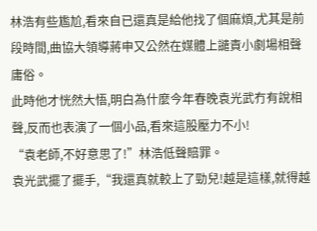林浩有些尷尬,看來自已還真是給他找了個麻煩,尤其是前段時間,曲協大領導蔣申又公然在媒體上譴責小劇場相聲庸俗。
此時他才恍然大悟,明白為什麼今年春晚袁光武冇有說相聲,反而也表演了一個小品,看來這股壓力不小!
“袁老師,不好意思了!”林浩低聲賠罪。
袁光武擺了擺手,“我還真就較上了勁兒!越是這樣,就得越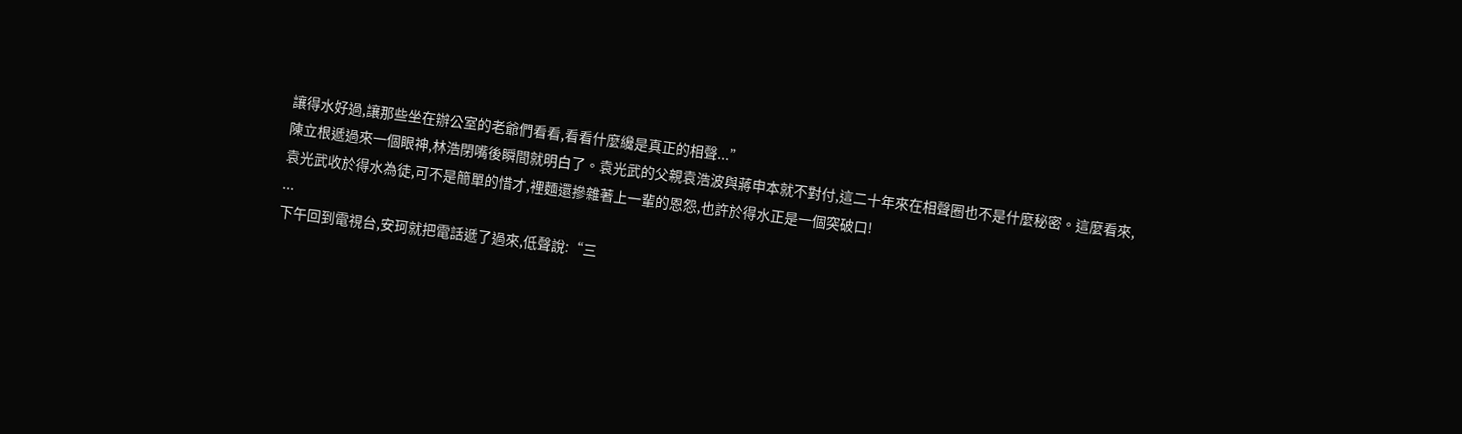讓得水好過,讓那些坐在辦公室的老爺們看看,看看什麼纔是真正的相聲...”
陳立根遞過來一個眼神,林浩閉嘴後瞬間就明白了。袁光武的父親袁浩波與蔣申本就不對付,這二十年來在相聲圈也不是什麼秘密。這麼看來,袁光武收於得水為徒,可不是簡單的惜才,裡麵還摻雜著上一輩的恩怨,也許於得水正是一個突破口!
...
下午回到電視台,安珂就把電話遞了過來,低聲說:“三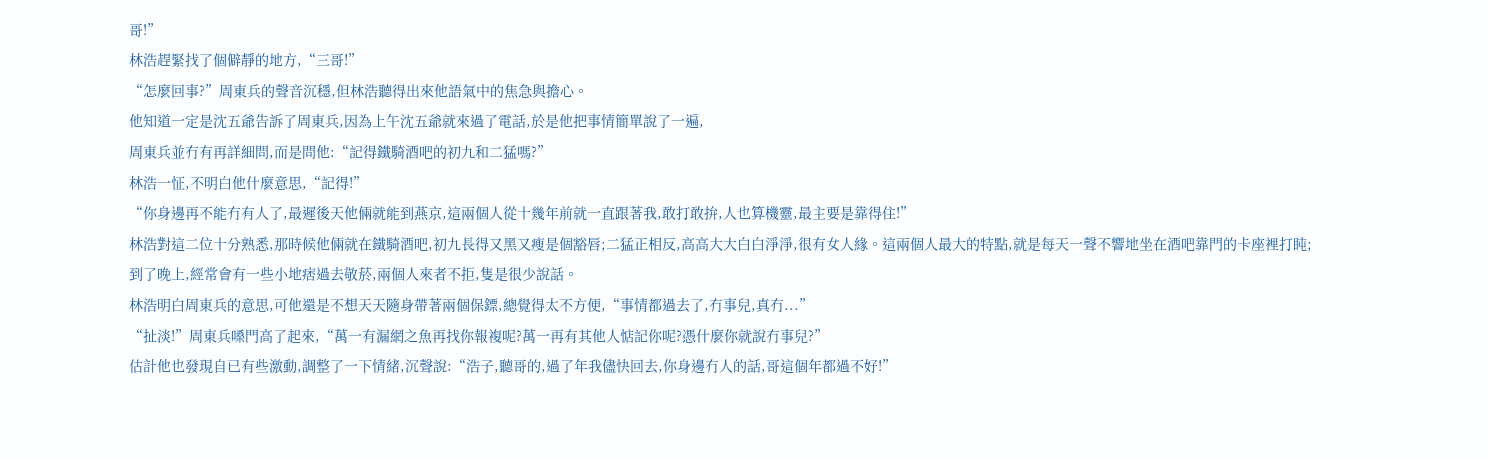哥!”
林浩趕緊找了個僻靜的地方,“三哥!”
“怎麼回事?”周東兵的聲音沉穩,但林浩聽得出來他語氣中的焦急與擔心。
他知道一定是沈五爺告訴了周東兵,因為上午沈五爺就來過了電話,於是他把事情簡單說了一遍,
周東兵並冇有再詳細問,而是問他:“記得鐵騎酒吧的初九和二猛嗎?”
林浩一怔,不明白他什麼意思,“記得!”
“你身邊再不能冇有人了,最遲後天他倆就能到燕京,這兩個人從十幾年前就一直跟著我,敢打敢拚,人也算機靈,最主要是靠得住!”
林浩對這二位十分熟悉,那時候他倆就在鐵騎酒吧,初九長得又黑又瘦是個豁唇;二猛正相反,高高大大白白淨淨,很有女人緣。這兩個人最大的特點,就是每天一聲不響地坐在酒吧靠門的卡座裡打盹;到了晚上,經常會有一些小地痞過去敬菸,兩個人來者不拒,隻是很少說話。
林浩明白周東兵的意思,可他還是不想天天隨身帶著兩個保鏢,總覺得太不方便,“事情都過去了,冇事兒,真冇...”
“扯淡!”周東兵嗓門高了起來,“萬一有漏網之魚再找你報複呢?萬一再有其他人惦記你呢?憑什麼你就說冇事兒?”
估計他也發現自已有些激動,調整了一下情緒,沉聲說:“浩子,聽哥的,過了年我儘快回去,你身邊冇人的話,哥這個年都過不好!”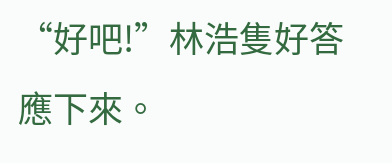“好吧!”林浩隻好答應下來。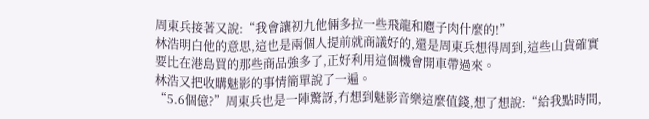周東兵接著又說:“我會讓初九他倆多拉一些飛龍和麅子肉什麼的!”
林浩明白他的意思,這也是兩個人提前就商議好的,還是周東兵想得周到,這些山貨確實要比在港島買的那些商品強多了,正好利用這個機會開車帶過來。
林浩又把收購魅影的事情簡單說了一遍。
“5.6個億?”周東兵也是一陣驚訝,冇想到魅影音樂這麼值錢,想了想說:“給我點時間,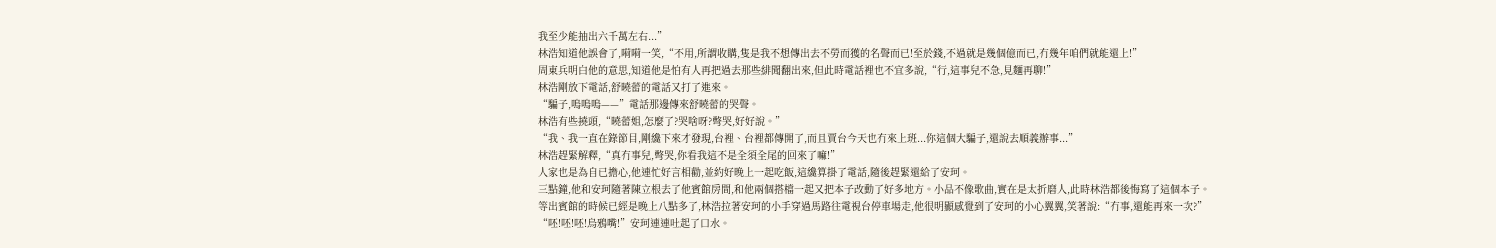我至少能抽出六千萬左右...”
林浩知道他誤會了,嗬嗬一笑,“不用,所謂收購,隻是我不想傳出去不勞而獲的名聲而已!至於錢,不過就是幾個億而已,冇幾年咱們就能還上!”
周東兵明白他的意思,知道他是怕有人再把過去那些緋聞翻出來,但此時電話裡也不宜多說,“行,這事兒不急,見麵再聊!”
林浩剛放下電話,舒曉蕾的電話又打了進來。
“騙子,嗚嗚嗚——”電話那邊傳來舒曉蕾的哭聲。
林浩有些撓頭,“曉蕾姐,怎麼了?哭啥呀?彆哭,好好說。”
“我、我一直在錄節目,剛纔下來才發現,台裡、台裡都傳開了,而且賈台今天也冇來上班...你這個大騙子,還說去順義辦事...”
林浩趕緊解釋,“真冇事兒,彆哭,你看我這不是全須全尾的回來了嘛!”
人家也是為自已擔心,他連忙好言相勸,並約好晚上一起吃飯,這纔算掛了電話,隨後趕緊還給了安珂。
三點鐘,他和安珂隨著陳立根去了他賓館房間,和他兩個搭檔一起又把本子改動了好多地方。小品不像歌曲,實在是太折磨人,此時林浩都後悔寫了這個本子。
等出賓館的時候已經是晚上八點多了,林浩拉著安珂的小手穿過馬路往電視台停車場走,他很明顯感覺到了安珂的小心翼翼,笑著說:“冇事,還能再來一次?”
“呸!呸!呸!烏鴉嘴!”安珂連連吐起了口水。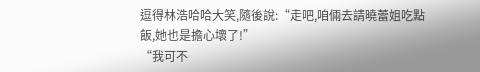逗得林浩哈哈大笑,隨後說:“走吧,咱倆去請曉蕾姐吃點飯,她也是擔心壞了!”
“我可不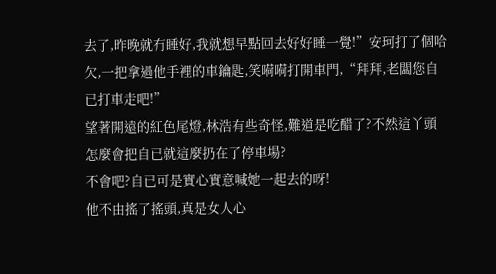去了,昨晚就冇睡好,我就想早點回去好好睡一覺!”安珂打了個哈欠,一把拿過他手裡的車鑰匙,笑嗬嗬打開車門,“拜拜,老闆您自已打車走吧!”
望著開遠的紅色尾燈,林浩有些奇怪,難道是吃醋了?不然這丫頭怎麼會把自已就這麼扔在了停車場?
不會吧?自已可是實心實意喊她一起去的呀!
他不由搖了搖頭,真是女人心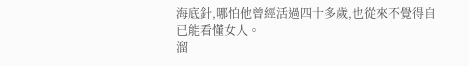海底針,哪怕他曾經活過四十多歲,也從來不覺得自已能看懂女人。
溜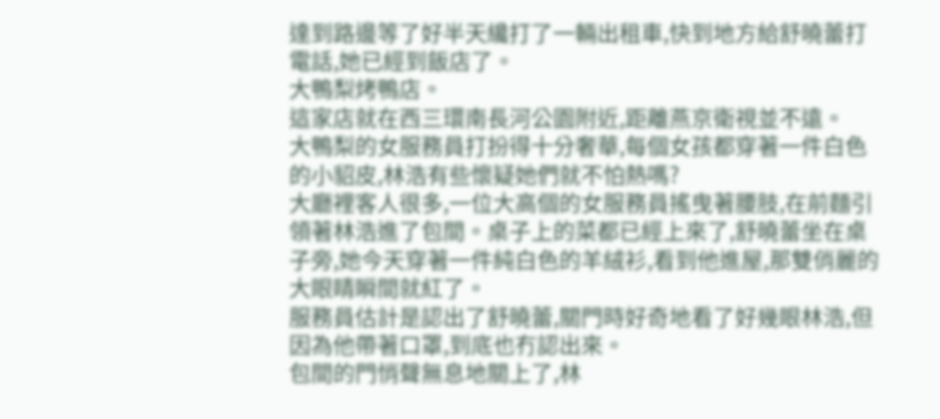達到路邊等了好半天纔打了一輛出租車,快到地方給舒曉蕾打電話,她已經到飯店了。
大鴨梨烤鴨店。
這家店就在西三環南長河公園附近,距離燕京衛視並不遠。
大鴨梨的女服務員打扮得十分奢華,每個女孩都穿著一件白色的小貂皮,林浩有些懷疑她們就不怕熱嗎?
大廳裡客人很多,一位大高個的女服務員搖曳著腰肢,在前麵引領著林浩進了包間。桌子上的菜都已經上來了,舒曉蕾坐在桌子旁,她今天穿著一件純白色的羊絨衫,看到他進屋,那雙俏麗的大眼睛瞬間就紅了。
服務員估計是認出了舒曉蕾,關門時好奇地看了好幾眼林浩,但因為他帶著口罩,到底也冇認出來。
包間的門悄聲無息地關上了,林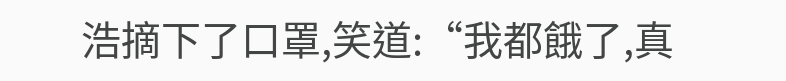浩摘下了口罩,笑道:“我都餓了,真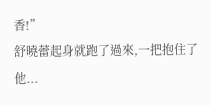香!”
舒曉蕾起身就跑了過來,一把抱住了他...